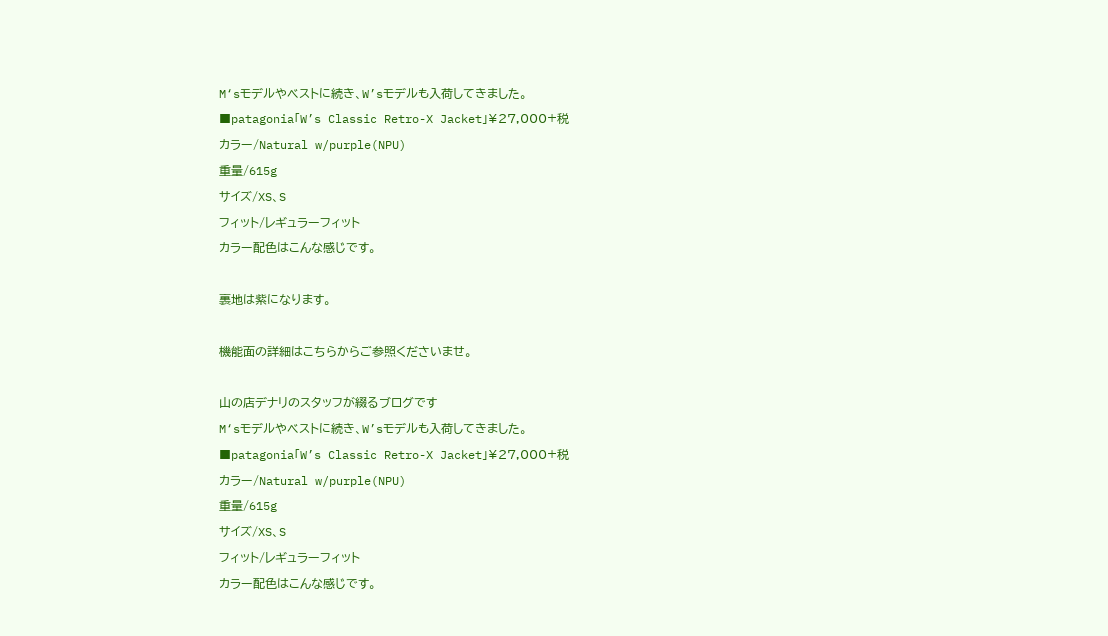M‘sモデルやベストに続き、W’sモデルも入荷してきました。
■patagonia「W’s Classic Retro-X Jacket」¥27,000+税
カラー/Natural w/purple(NPU)
重量/615g
サイズ/XS、S
フィット/レギュラーフィット
カラー配色はこんな感じです。

裏地は紫になります。

機能面の詳細はこちらからご参照くださいませ。

山の店デナリのスタッフが綴るブログです
M‘sモデルやベストに続き、W’sモデルも入荷してきました。
■patagonia「W’s Classic Retro-X Jacket」¥27,000+税
カラー/Natural w/purple(NPU)
重量/615g
サイズ/XS、S
フィット/レギュラーフィット
カラー配色はこんな感じです。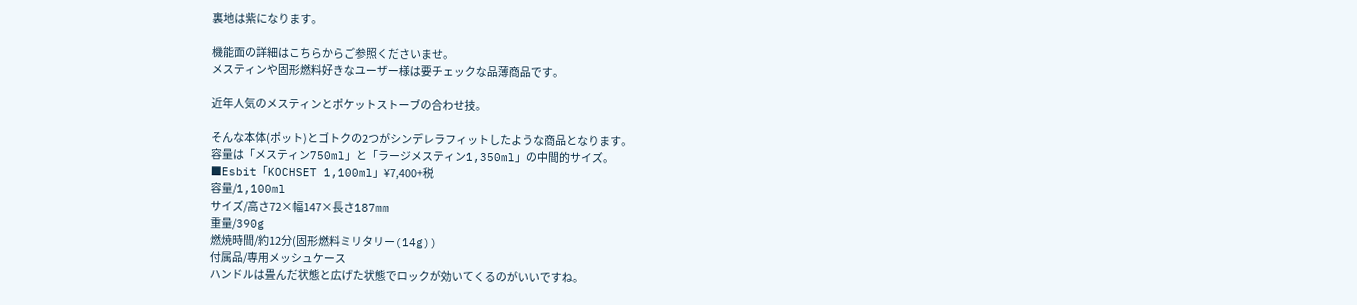裏地は紫になります。

機能面の詳細はこちらからご参照くださいませ。
メスティンや固形燃料好きなユーザー様は要チェックな品薄商品です。

近年人気のメスティンとポケットストーブの合わせ技。

そんな本体(ポット)とゴトクの2つがシンデレラフィットしたような商品となります。
容量は「メスティン750ml」と「ラージメスティン1,350ml」の中間的サイズ。
■Esbit「KOCHSET 1,100ml」¥7,400+税
容量/1,100ml
サイズ/高さ72×幅147×長さ187mm
重量/390g
燃焼時間/約12分(固形燃料ミリタリー(14g))
付属品/専用メッシュケース
ハンドルは畳んだ状態と広げた状態でロックが効いてくるのがいいですね。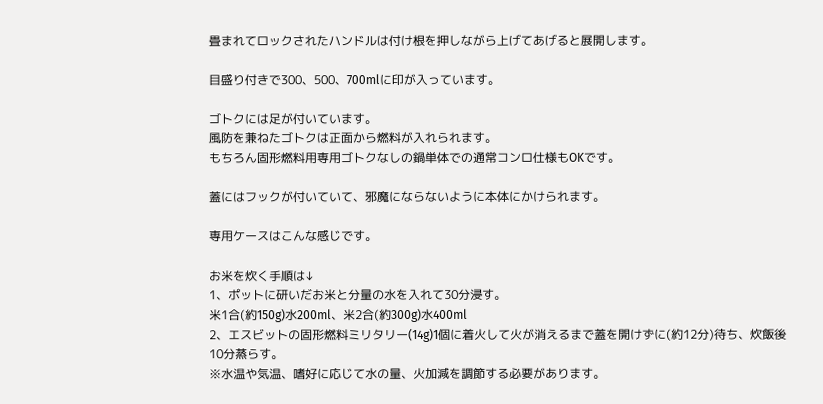畳まれてロックされたハンドルは付け根を押しながら上げてあげると展開します。

目盛り付きで300、500、700mlに印が入っています。

ゴトクには足が付いています。
風防を兼ねたゴトクは正面から燃料が入れられます。
もちろん固形燃料用専用ゴトクなしの鍋単体での通常コンロ仕様もOKです。

蓋にはフックが付いていて、邪魔にならないように本体にかけられます。

専用ケースはこんな感じです。

お米を炊く手順は↓
1、ポットに研いだお米と分量の水を入れて30分浸す。
米1合(約150g)水200ml、米2合(約300g)水400ml
2、エスビットの固形燃料ミリタリー(14g)1個に着火して火が消えるまで蓋を開けずに(約12分)待ち、炊飯後10分蒸らす。
※水温や気温、嗜好に応じて水の量、火加減を調節する必要があります。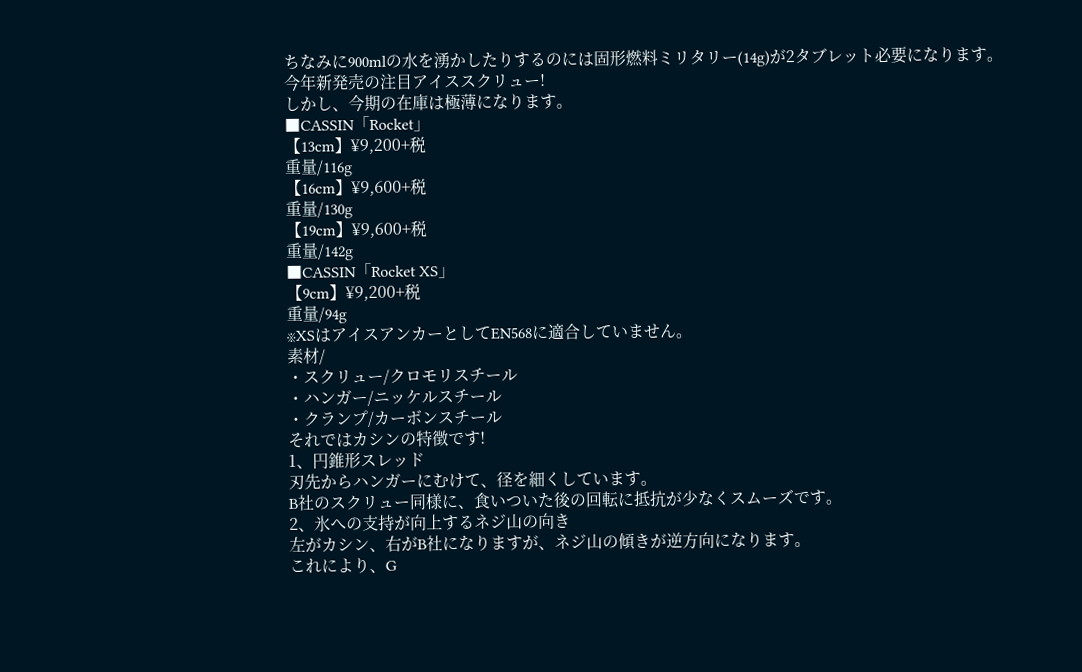ちなみに900mlの水を湧かしたりするのには固形燃料ミリタリー(14g)が2タブレット必要になります。
今年新発売の注目アイススクリュー!
しかし、今期の在庫は極薄になります。
■CASSIN「Rocket」
【13cm】¥9,200+税
重量/116g
【16cm】¥9,600+税
重量/130g
【19cm】¥9,600+税
重量/142g
■CASSIN「Rocket XS」
【9cm】¥9,200+税
重量/94g
※XSはアイスアンカーとしてEN568に適合していません。
素材/
・スクリュー/クロモリスチール
・ハンガー/ニッケルスチール
・クランプ/カーボンスチール
それではカシンの特徴です!
1、円錐形スレッド
刃先からハンガーにむけて、径を細くしています。
B社のスクリュー同様に、食いついた後の回転に抵抗が少なくスムーズです。
2、氷への支持が向上するネジ山の向き
左がカシン、右がB社になりますが、ネジ山の傾きが逆方向になります。
これにより、G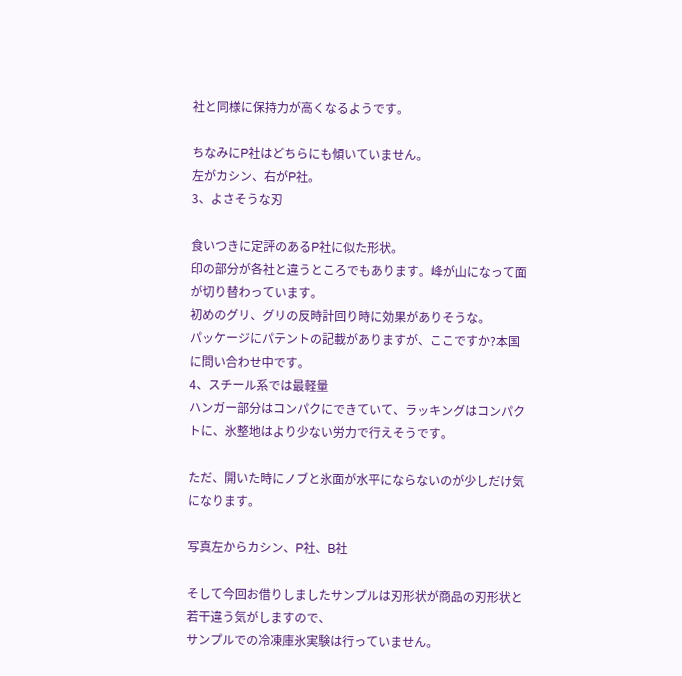社と同様に保持力が高くなるようです。

ちなみにP社はどちらにも傾いていません。
左がカシン、右がP社。
3、よさそうな刃

食いつきに定評のあるP社に似た形状。
印の部分が各社と違うところでもあります。峰が山になって面が切り替わっています。
初めのグリ、グリの反時計回り時に効果がありそうな。
パッケージにパテントの記載がありますが、ここですか?本国に問い合わせ中です。
4、スチール系では最軽量
ハンガー部分はコンパクにできていて、ラッキングはコンパクトに、氷整地はより少ない労力で行えそうです。

ただ、開いた時にノブと氷面が水平にならないのが少しだけ気になります。

写真左からカシン、P社、B社

そして今回お借りしましたサンプルは刃形状が商品の刃形状と若干違う気がしますので、
サンプルでの冷凍庫氷実験は行っていません。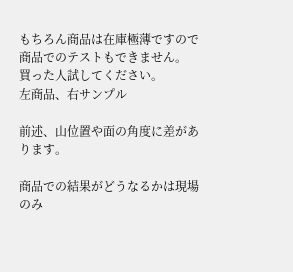もちろん商品は在庫極薄ですので商品でのテストもできません。
買った人試してください。
左商品、右サンプル

前述、山位置や面の角度に差があります。

商品での結果がどうなるかは現場のみ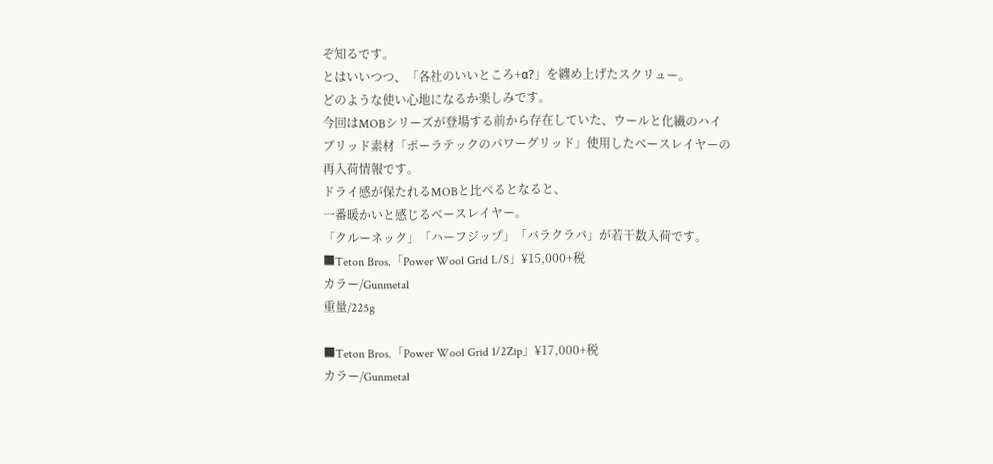ぞ知るです。
とはいいつつ、「各社のいいところ+α?」を纏め上げたスクリュー。
どのような使い心地になるか楽しみです。
今回はMOBシリーズが登場する前から存在していた、ウールと化繊のハイブリッド素材「ポーラテックのパワーグリッド」使用したベースレイヤーの再入荷情報です。
ドライ感が保たれるMOBと比べるとなると、
一番暖かいと感じるベースレイヤー。
「クルーネック」「ハーフジップ」「バラクラバ」が若干数入荷です。
■Teton Bros.「Power Wool Grid L/S」¥15,000+税
カラー/Gunmetal
重量/225g

■Teton Bros.「Power Wool Grid 1/2Zip」¥17,000+税
カラー/Gunmetal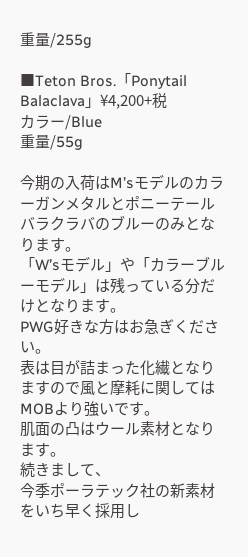重量/255g

■Teton Bros.「Ponytail Balaclava」¥4,200+税
カラー/Blue
重量/55g

今期の入荷はM’sモデルのカラーガンメタルとポニーテールバラクラバのブルーのみとなります。
「W’sモデル」や「カラーブルーモデル」は残っている分だけとなります。
PWG好きな方はお急ぎください。
表は目が詰まった化繊となりますので風と摩耗に関してはMOBより強いです。
肌面の凸はウール素材となります。
続きまして、
今季ポーラテック社の新素材をいち早く採用し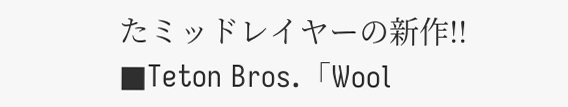たミッドレイヤーの新作!!
■Teton Bros.「Wool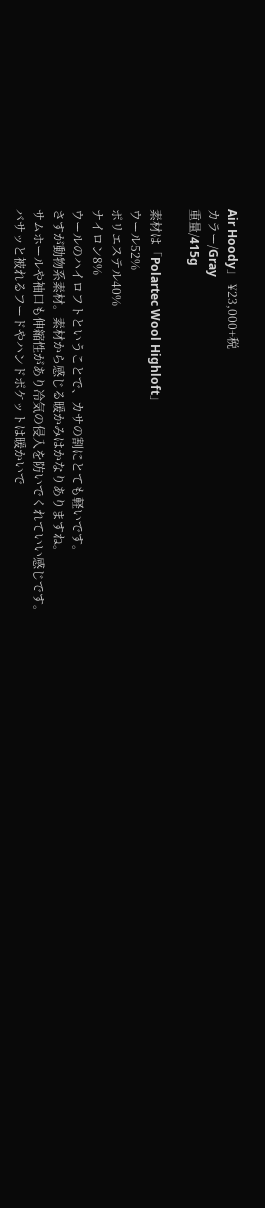Air Hoody」 ¥23,000+税
カラー/Gray
重量/415g

素材は「Polartec Wool Highloft」
ウール52%
ポリエステル40%
ナイロン8%
ウールのハイロフトということで、カサの割にとても軽いです。
さすが動物系素材。素材から感じる暖かみはかなりありますね。
サムホールや袖口も伸縮性があり冷気の侵入を防いでくれていい感じです。
バサッと被れるフードやハンドポケットは暖かいで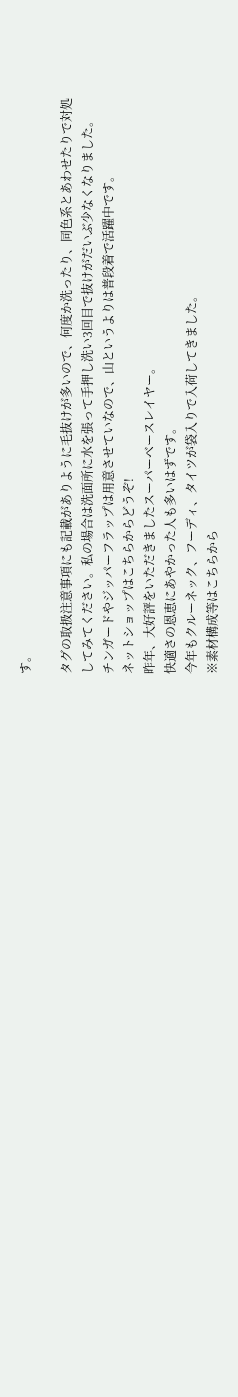す。

タグの取扱注意事項にも記載がありように毛抜けが多いので、何度か洗ったり、同色系とあわせたりで対処してみてください。私の場合は洗面所に水を張って手押し洗い3回目で抜けがだいぶ少なくなりました。
チンガードやジッパーフラップは用意させていなので、山というよりは普段着で活躍中です。
ネットショップはこちらからどうぞ!
昨年、大好評をいただきましたスーパーベースレイヤー。
快適さの恩恵にあやかった人も多いはずです。
今年もクルーネック、フーディ、タイツが袋入りで入荷してきました。
※素材構成等はこちらから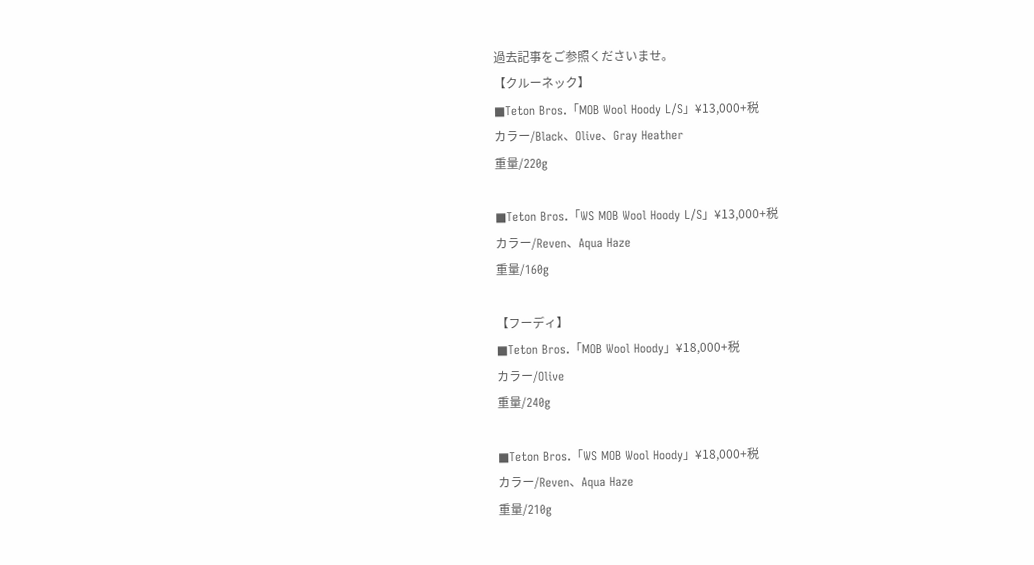過去記事をご参照くださいませ。
【クルーネック】
■Teton Bros.「MOB Wool Hoody L/S」¥13,000+税
カラー/Black、Olive、Gray Heather
重量/220g

■Teton Bros.「WS MOB Wool Hoody L/S」¥13,000+税
カラー/Reven、Aqua Haze
重量/160g

【フーディ】
■Teton Bros.「MOB Wool Hoody」¥18,000+税
カラー/Olive
重量/240g

■Teton Bros.「WS MOB Wool Hoody」¥18,000+税
カラー/Reven、Aqua Haze
重量/210g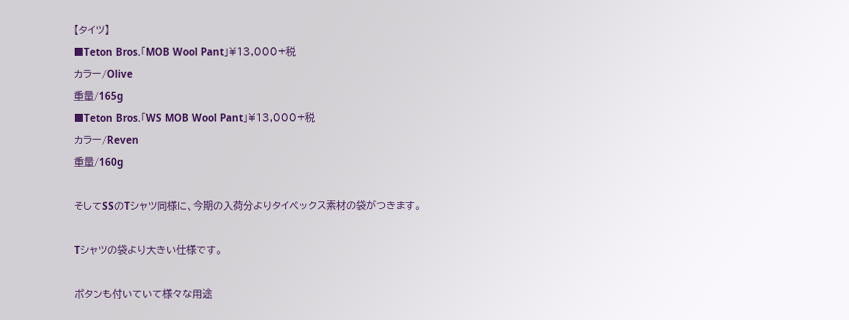【タイツ】
■Teton Bros.「MOB Wool Pant」¥13,000+税
カラー/Olive
重量/165g
■Teton Bros.「WS MOB Wool Pant」¥13,000+税
カラー/Reven
重量/160g

そしてSSのTシャツ同様に、今期の入荷分よりタイベックス素材の袋がつきます。

Tシャツの袋より大きい仕様です。

ボタンも付いていて様々な用途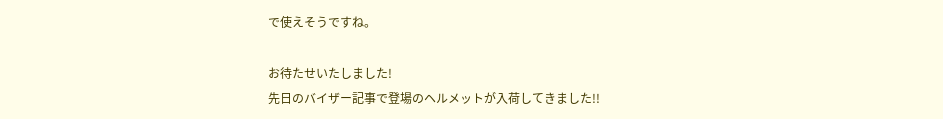で使えそうですね。

お待たせいたしました!
先日のバイザー記事で登場のヘルメットが入荷してきました!!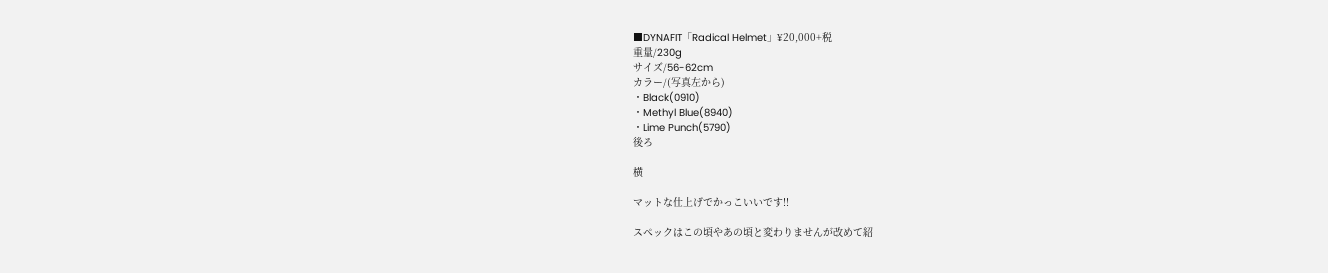■DYNAFIT「Radical Helmet」¥20,000+税
重量/230g
サイズ/56-62cm
カラー/(写真左から)
・Black(0910)
・Methyl Blue(8940)
・Lime Punch(5790)
後ろ

横

マットな仕上げでかっこいいです!!

スペックはこの頃やあの頃と変わりませんが改めて紹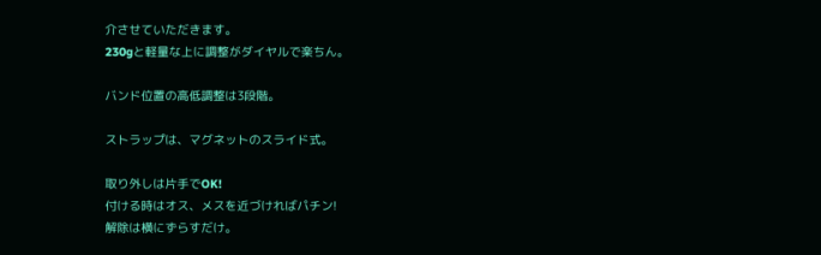介させていただきます。
230gと軽量な上に調整がダイヤルで楽ちん。

バンド位置の高低調整は3段階。

ストラップは、マグネットのスライド式。

取り外しは片手でOK!
付ける時はオス、メスを近づければパチン!
解除は横にずらすだけ。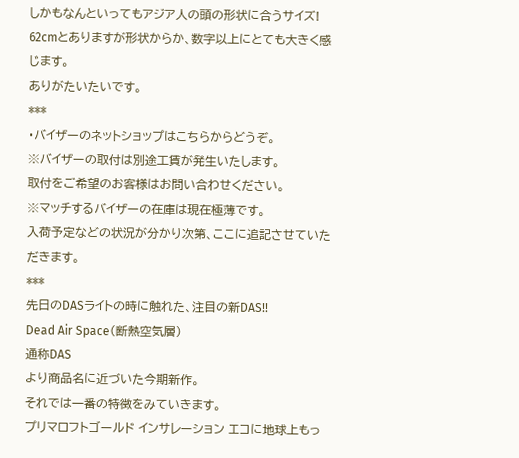しかもなんといってもアジア人の頭の形状に合うサイズ!
62cmとありますが形状からか、数字以上にとても大きく感じます。
ありがたいたいです。
***
・バイザーのネットショップはこちらからどうぞ。
※バイザーの取付は別途工賃が発生いたします。
取付をご希望のお客様はお問い合わせください。
※マッチするバイザーの在庫は現在極薄です。
入荷予定などの状況が分かり次第、ここに追記させていただきます。
***
先日のDASライトの時に触れた、注目の新DAS!!
Dead Air Space(断熱空気層)
通称DAS
より商品名に近づいた今期新作。
それでは一番の特徴をみていきます。
プリマロフトゴールド インサレーション エコに地球上もっ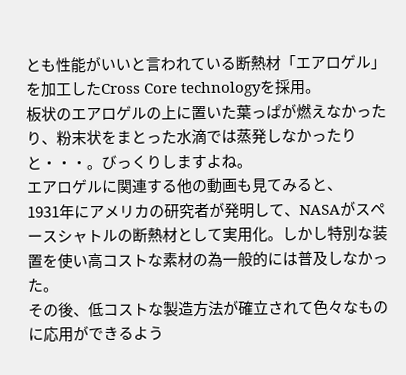とも性能がいいと言われている断熱材「エアロゲル」を加工したCross Core technologyを採用。
板状のエアロゲルの上に置いた葉っぱが燃えなかったり、粉末状をまとった水滴では蒸発しなかったりと・・・。びっくりしますよね。
エアロゲルに関連する他の動画も見てみると、
1931年にアメリカの研究者が発明して、NASAがスペースシャトルの断熱材として実用化。しかし特別な装置を使い高コストな素材の為一般的には普及しなかった。
その後、低コストな製造方法が確立されて色々なものに応用ができるよう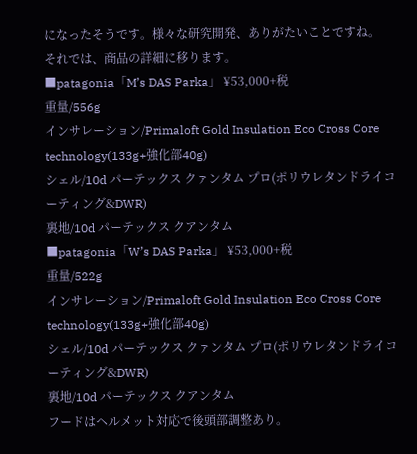になったそうです。様々な研究開発、ありがたいことですね。
それでは、商品の詳細に移ります。
■patagonia「M’s DAS Parka」 ¥53,000+税
重量/556g
インサレーション/Primaloft Gold Insulation Eco Cross Core technology(133g+強化部40g)
シェル/10d パーテックス クァンタム プロ(ポリウレタンドライコーティング&DWR)
裏地/10d パーテックス クアンタム
■patagonia「W’s DAS Parka」 ¥53,000+税
重量/522g
インサレーション/Primaloft Gold Insulation Eco Cross Core technology(133g+強化部40g)
シェル/10d パーテックス クァンタム プロ(ポリウレタンドライコーティング&DWR)
裏地/10d パーテックス クアンタム
フードはヘルメット対応で後頭部調整あり。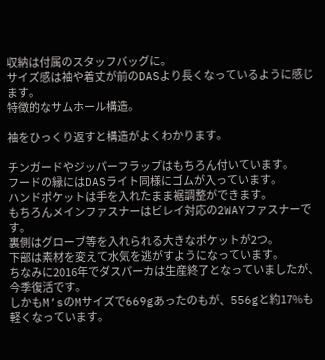収納は付属のスタッフバッグに。
サイズ感は袖や着丈が前のDASより長くなっているように感じます。
特徴的なサムホール構造。

袖をひっくり返すと構造がよくわかります。

チンガードやジッパーフラップはもちろん付いています。
フードの縁にはDASライト同様にゴムが入っています。
ハンドポケットは手を入れたまま裾調整ができます。
もちろんメインファスナーはビレイ対応の2WAYファスナーです。
裏側はグローブ等を入れられる大きなポケットが2つ。
下部は素材を変えて水気を逃がすようになっています。
ちなみに2016年でダスパーカは生産終了となっていましたが、今季復活です。
しかもM’sのMサイズで669gあったのもが、556gと約17%も軽くなっています。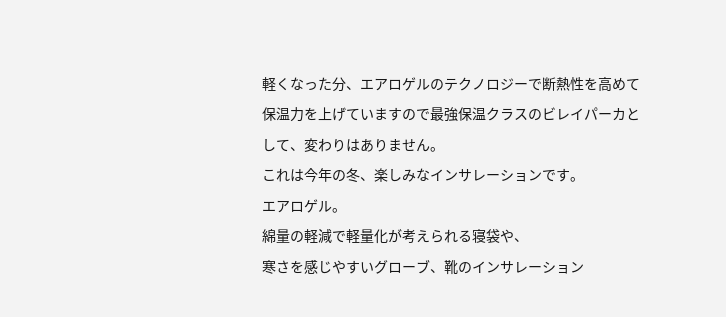軽くなった分、エアロゲルのテクノロジーで断熱性を高めて保温力を上げていますので最強保温クラスのビレイパーカとして、変わりはありません。
これは今年の冬、楽しみなインサレーションです。
エアロゲル。
綿量の軽減で軽量化が考えられる寝袋や、
寒さを感じやすいグローブ、靴のインサレーション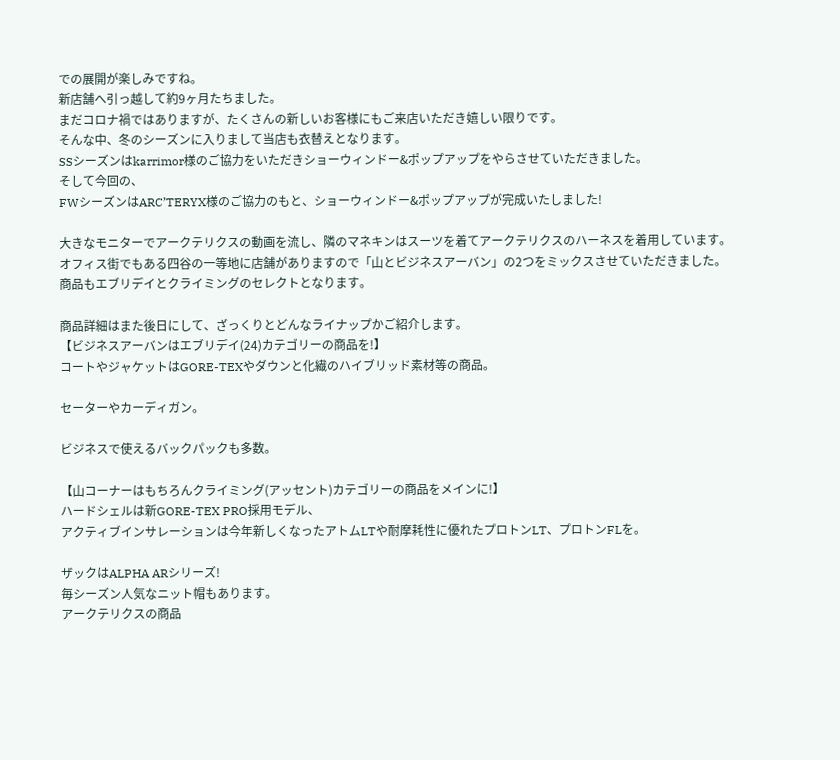での展開が楽しみですね。
新店舗へ引っ越して約9ヶ月たちました。
まだコロナ禍ではありますが、たくさんの新しいお客様にもご来店いただき嬉しい限りです。
そんな中、冬のシーズンに入りまして当店も衣替えとなります。
SSシーズンはkarrimor様のご協力をいただきショーウィンドー&ポップアップをやらさせていただきました。
そして今回の、
FWシーズンはARC’TERYX様のご協力のもと、ショーウィンドー&ポップアップが完成いたしました!

大きなモニターでアークテリクスの動画を流し、隣のマネキンはスーツを着てアークテリクスのハーネスを着用しています。
オフィス街でもある四谷の一等地に店舗がありますので「山とビジネスアーバン」の2つをミックスさせていただきました。
商品もエブリデイとクライミングのセレクトとなります。

商品詳細はまた後日にして、ざっくりとどんなライナップかご紹介します。
【ビジネスアーバンはエブリデイ(24)カテゴリーの商品を!】
コートやジャケットはGORE-TEXやダウンと化繊のハイブリッド素材等の商品。

セーターやカーディガン。

ビジネスで使えるバックパックも多数。

【山コーナーはもちろんクライミング(アッセント)カテゴリーの商品をメインに!】
ハードシェルは新GORE-TEX PRO採用モデル、
アクティブインサレーションは今年新しくなったアトムLTや耐摩耗性に優れたプロトンLT、プロトンFLを。

ザックはALPHA ARシリーズ!
毎シーズン人気なニット帽もあります。
アークテリクスの商品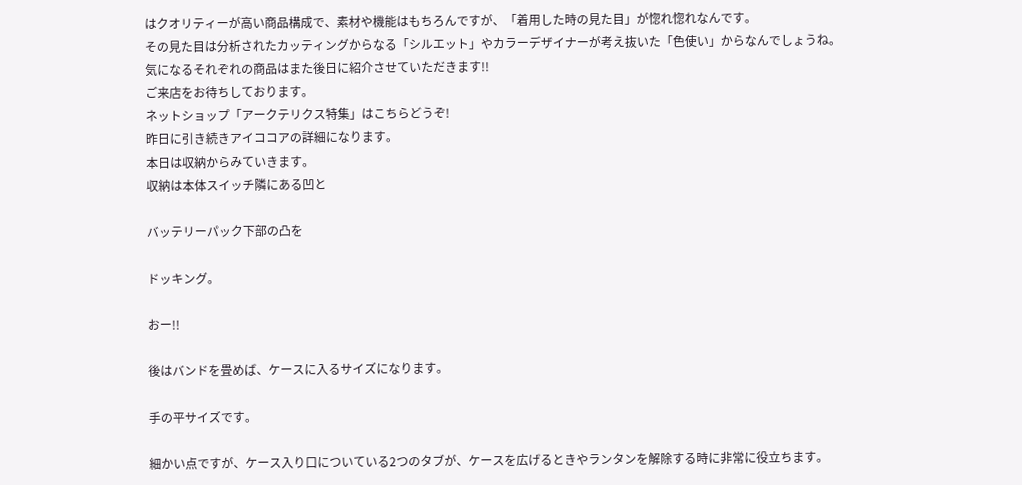はクオリティーが高い商品構成で、素材や機能はもちろんですが、「着用した時の見た目」が惚れ惚れなんです。
その見た目は分析されたカッティングからなる「シルエット」やカラーデザイナーが考え抜いた「色使い」からなんでしょうね。
気になるそれぞれの商品はまた後日に紹介させていただきます!!
ご来店をお待ちしております。
ネットショップ「アークテリクス特集」はこちらどうぞ!
昨日に引き続きアイココアの詳細になります。
本日は収納からみていきます。
収納は本体スイッチ隣にある凹と

バッテリーパック下部の凸を

ドッキング。

おー!!

後はバンドを畳めば、ケースに入るサイズになります。

手の平サイズです。

細かい点ですが、ケース入り口についている2つのタブが、ケースを広げるときやランタンを解除する時に非常に役立ちます。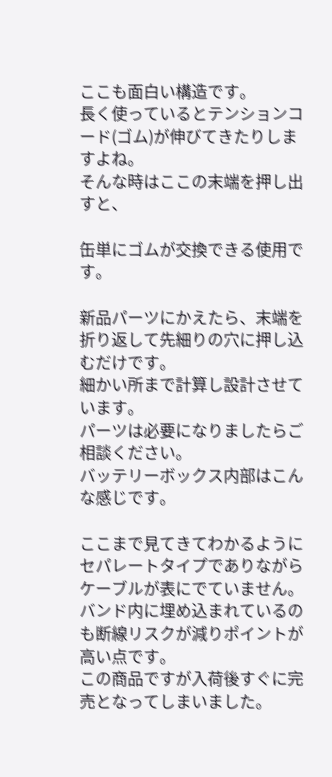ここも面白い構造です。
長く使っているとテンションコード(ゴム)が伸びてきたりしますよね。
そんな時はここの末端を押し出すと、

缶単にゴムが交換できる使用です。

新品パーツにかえたら、末端を折り返して先細りの穴に押し込むだけです。
細かい所まで計算し設計させています。
パーツは必要になりましたらご相談ください。
バッテリーボックス内部はこんな感じです。

ここまで見てきてわかるようにセパレートタイプでありながらケーブルが表にでていません。
バンド内に埋め込まれているのも断線リスクが減りポイントが高い点です。
この商品ですが入荷後すぐに完売となってしまいました。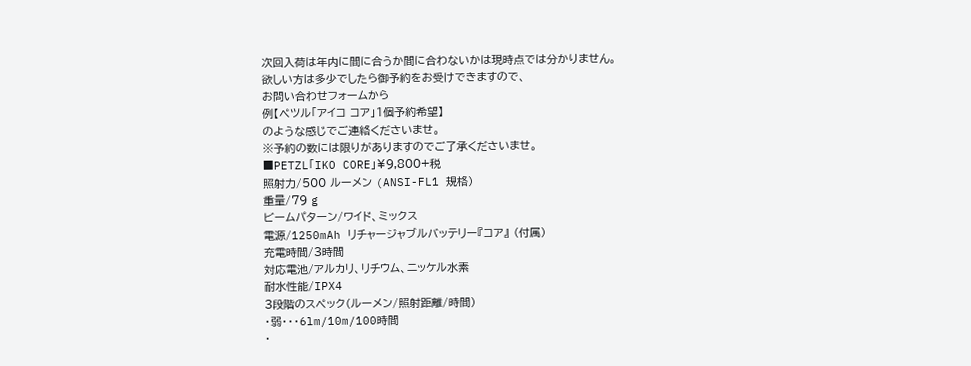次回入荷は年内に間に合うか間に合わないかは現時点では分かりません。
欲しい方は多少でしたら御予約をお受けできますので、
お問い合わせフォームから
例【ペツル「アイコ コア」1個予約希望】
のような感じでご連絡くださいませ。
※予約の数には限りがありますのでご了承くださいませ。
■PETZL「IKO CORE」¥9,800+税
照射力/500 ルーメン (ANSI-FL1 規格)
重量/79 g
ビームパターン/ワイド、ミックス
電源/1250mAh リチャージャブルバッテリー『コア』 (付属)
充電時間/3時間
対応電池/アルカリ、リチウム、ニッケル水素
耐水性能/IPX4
3段階のスペック(ルーメン/照射距離/時間)
・弱・・・6lm/10m/100時間
・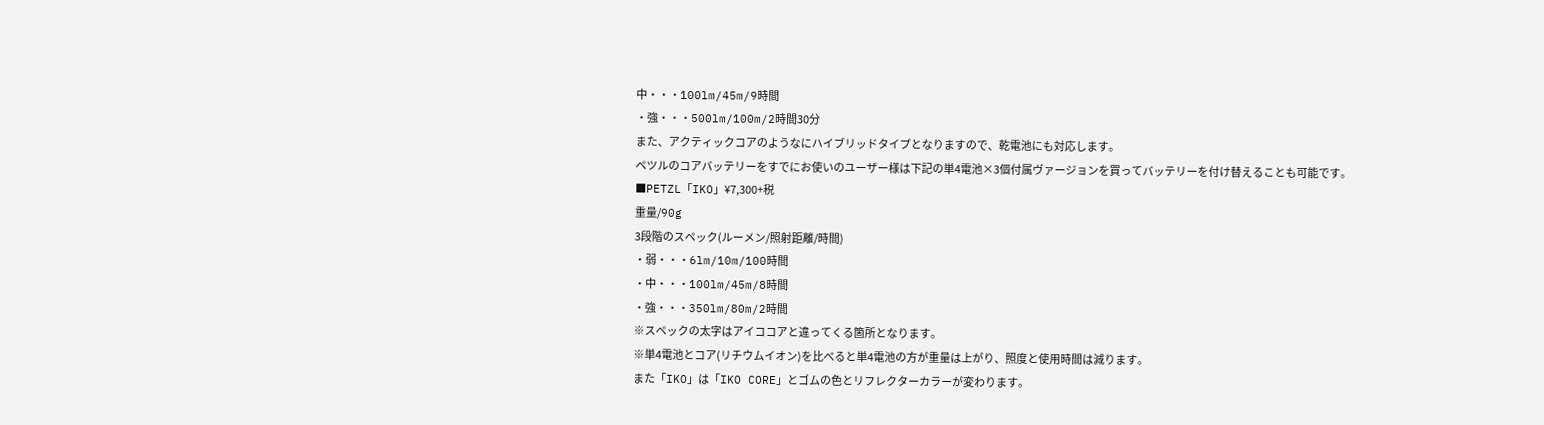中・・・100lm/45m/9時間
・強・・・500lm/100m/2時間30分
また、アクティックコアのようなにハイブリッドタイプとなりますので、乾電池にも対応します。
ペツルのコアバッテリーをすでにお使いのユーザー様は下記の単4電池×3個付属ヴァージョンを買ってバッテリーを付け替えることも可能です。
■PETZL「IKO」¥7,300+税
重量/90g
3段階のスペック(ルーメン/照射距離/時間)
・弱・・・6lm/10m/100時間
・中・・・100lm/45m/8時間
・強・・・350lm/80m/2時間
※スペックの太字はアイココアと違ってくる箇所となります。
※単4電池とコア(リチウムイオン)を比べると単4電池の方が重量は上がり、照度と使用時間は減ります。
また「IKO」は「IKO CORE」とゴムの色とリフレクターカラーが変わります。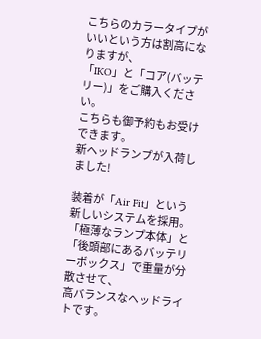こちらのカラータイプがいいという方は割高になりますが、
「IKO」と「コア(バッテリー)」をご購入ください。
こちらも御予約もお受けできます。
新ヘッドランプが入荷しました!

装着が「Air Fit」という新しいシステムを採用。
「極薄なランプ本体」と「後頭部にあるバッテリーボックス」で重量が分散させて、
高バランスなヘッドライトです。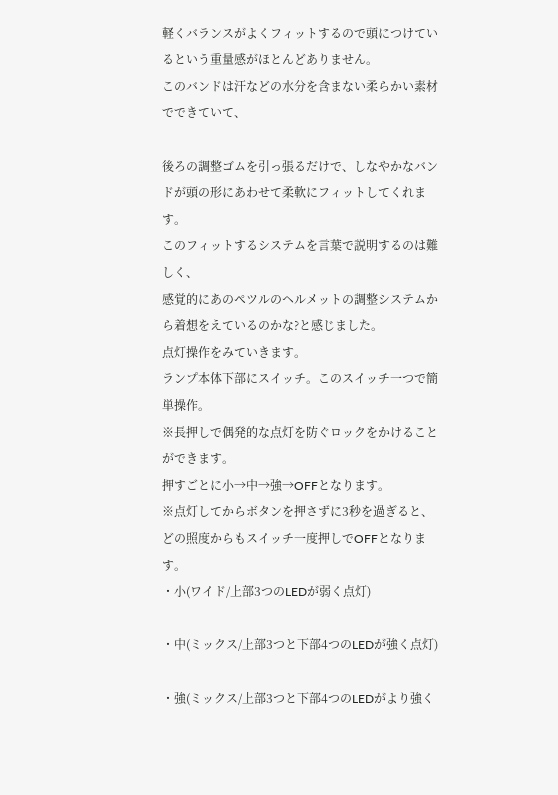軽くバランスがよくフィットするので頭につけているという重量感がほとんどありません。
このバンドは汗などの水分を含まない柔らかい素材でできていて、

後ろの調整ゴムを引っ張るだけで、しなやかなバンドが頭の形にあわせて柔軟にフィットしてくれます。
このフィットするシステムを言葉で説明するのは難しく、
感覚的にあのペツルのヘルメットの調整システムから着想をえているのかな?と感じました。
点灯操作をみていきます。
ランプ本体下部にスイッチ。このスイッチ一つで簡単操作。
※長押しで偶発的な点灯を防ぐロックをかけることができます。
押すごとに小→中→強→OFFとなります。
※点灯してからボタンを押さずに3秒を過ぎると、どの照度からもスイッチ一度押しでOFFとなります。
・小(ワイド/上部3つのLEDが弱く点灯)

・中(ミックス/上部3つと下部4つのLEDが強く点灯)

・強(ミックス/上部3つと下部4つのLEDがより強く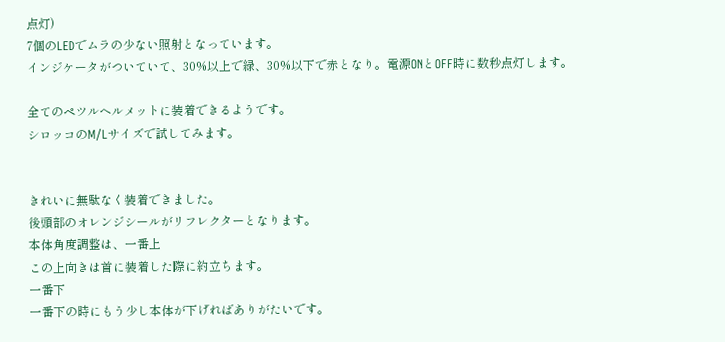点灯)
7個のLEDでムラの少ない照射となっています。
インジケータがついていて、30%以上で緑、30%以下で赤となり。電源ONとOFF時に数秒点灯します。

全てのペツルヘルメットに装着できるようです。
シロッコのM/Lサイズで試してみます。


きれいに無駄なく装着できました。
後頭部のオレンジシールがリフレクターとなります。
本体角度調整は、一番上
この上向きは首に装着した際に約立ちます。
一番下
一番下の時にもう少し本体が下げればありがたいです。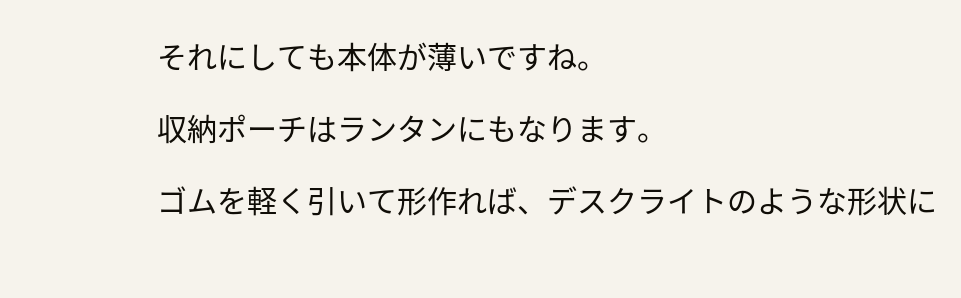それにしても本体が薄いですね。

収納ポーチはランタンにもなります。

ゴムを軽く引いて形作れば、デスクライトのような形状に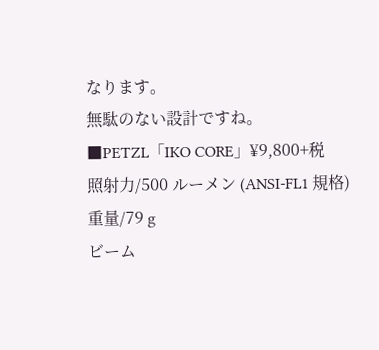なります。
無駄のない設計ですね。
■PETZL「IKO CORE」¥9,800+税
照射力/500 ルーメン (ANSI-FL1 規格)
重量/79 g
ビーム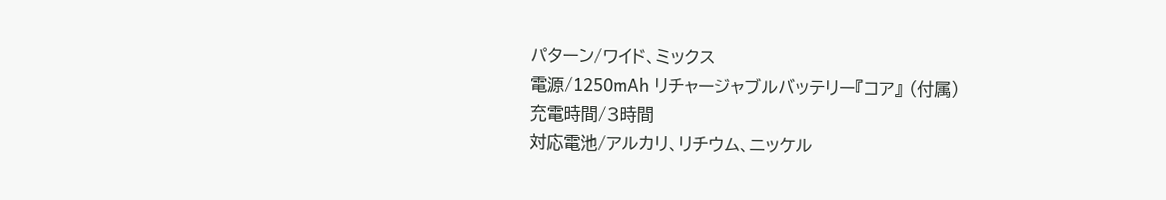パターン/ワイド、ミックス
電源/1250mAh リチャージャブルバッテリー『コア』 (付属)
充電時間/3時間
対応電池/アルカリ、リチウム、ニッケル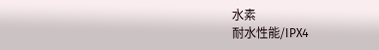水素
耐水性能/IPX4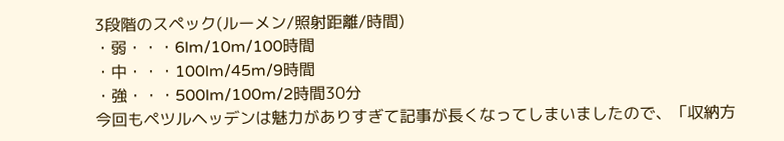3段階のスペック(ルーメン/照射距離/時間)
・弱・・・6lm/10m/100時間
・中・・・100lm/45m/9時間
・強・・・500lm/100m/2時間30分
今回もペツルヘッデンは魅力がありすぎて記事が長くなってしまいましたので、「収納方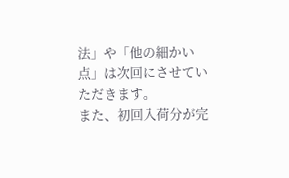法」や「他の細かい点」は次回にさせていただきます。
また、初回入荷分が完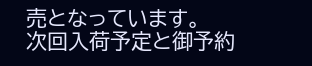売となっています。
次回入荷予定と御予約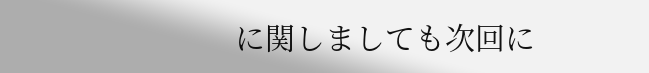に関しましても次回に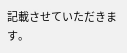記載させていただきます。